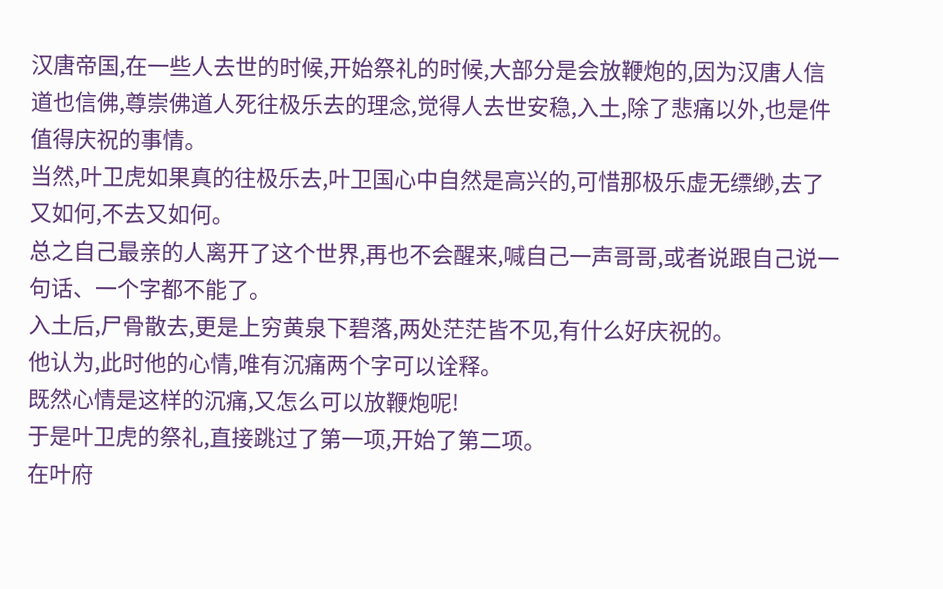汉唐帝国,在一些人去世的时候,开始祭礼的时候,大部分是会放鞭炮的,因为汉唐人信道也信佛,尊崇佛道人死往极乐去的理念,觉得人去世安稳,入土,除了悲痛以外,也是件值得庆祝的事情。
当然,叶卫虎如果真的往极乐去,叶卫国心中自然是高兴的,可惜那极乐虚无缥缈,去了又如何,不去又如何。
总之自己最亲的人离开了这个世界,再也不会醒来,喊自己一声哥哥,或者说跟自己说一句话、一个字都不能了。
入土后,尸骨散去,更是上穷黄泉下碧落,两处茫茫皆不见,有什么好庆祝的。
他认为,此时他的心情,唯有沉痛两个字可以诠释。
既然心情是这样的沉痛,又怎么可以放鞭炮呢!
于是叶卫虎的祭礼,直接跳过了第一项,开始了第二项。
在叶府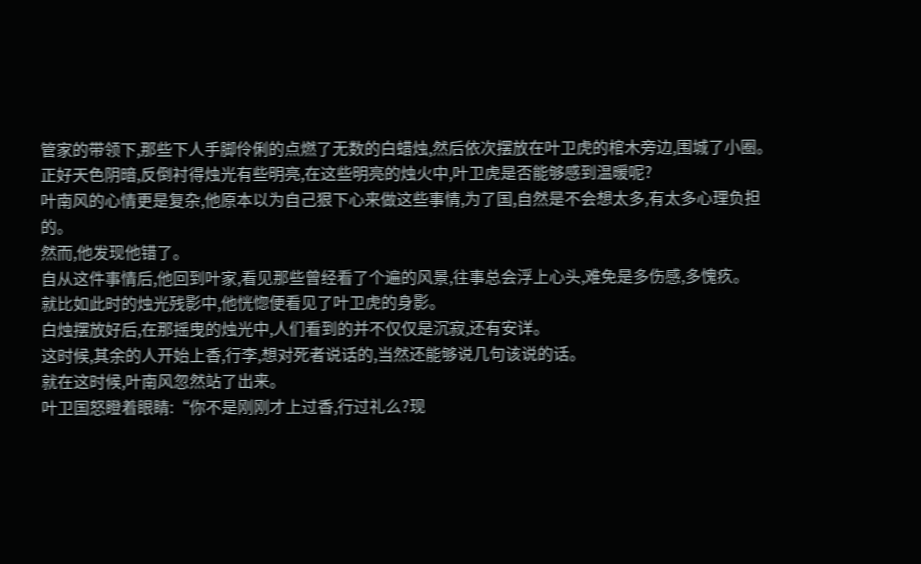管家的带领下,那些下人手脚伶俐的点燃了无数的白蜡烛,然后依次摆放在叶卫虎的棺木旁边,围城了小圈。
正好天色阴暗,反倒衬得烛光有些明亮,在这些明亮的烛火中,叶卫虎是否能够感到温暖呢?
叶南风的心情更是复杂,他原本以为自己狠下心来做这些事情,为了国,自然是不会想太多,有太多心理负担的。
然而,他发现他错了。
自从这件事情后,他回到叶家,看见那些曾经看了个遍的风景,往事总会浮上心头,难免是多伤感,多愧疚。
就比如此时的烛光残影中,他恍惚便看见了叶卫虎的身影。
白烛摆放好后,在那摇曳的烛光中,人们看到的并不仅仅是沉寂,还有安详。
这时候,其余的人开始上香,行李,想对死者说话的,当然还能够说几句该说的话。
就在这时候,叶南风忽然站了出来。
叶卫国怒瞪着眼睛:“你不是刚刚才上过香,行过礼么?现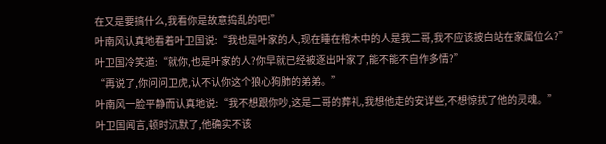在又是要搞什么,我看你是故意捣乱的吧!”
叶南风认真地看着叶卫国说:“我也是叶家的人,现在睡在棺木中的人是我二哥,我不应该披白站在家属位么?”
叶卫国冷笑道:“就你,也是叶家的人?你早就已经被逐出叶家了,能不能不自作多情?”
“再说了,你问问卫虎,认不认你这个狼心狗肺的弟弟。”
叶南风一脸平静而认真地说:“我不想跟你吵,这是二哥的葬礼,我想他走的安详些,不想惊扰了他的灵魂。”
叶卫国闻言,顿时沉默了,他确实不该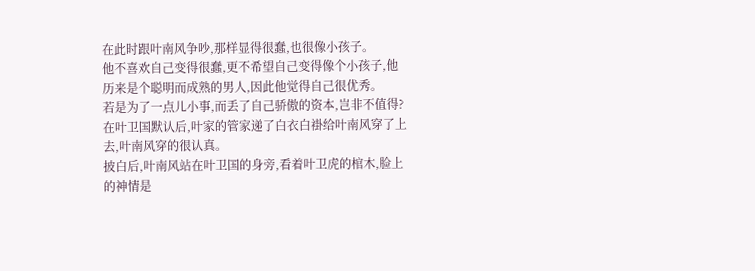在此时跟叶南风争吵,那样显得很蠢,也很像小孩子。
他不喜欢自己变得很蠢,更不希望自己变得像个小孩子,他历来是个聪明而成熟的男人,因此他觉得自己很优秀。
若是为了一点儿小事,而丢了自己骄傲的资本,岂非不值得?
在叶卫国默认后,叶家的管家递了白衣白褂给叶南风穿了上去,叶南风穿的很认真。
披白后,叶南风站在叶卫国的身旁,看着叶卫虎的棺木,脸上的神情是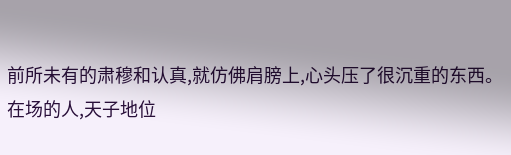前所未有的肃穆和认真,就仿佛肩膀上,心头压了很沉重的东西。
在场的人,天子地位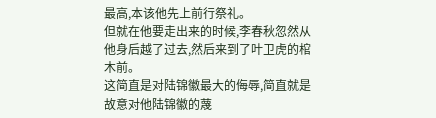最高,本该他先上前行祭礼。
但就在他要走出来的时候,李春秋忽然从他身后越了过去,然后来到了叶卫虎的棺木前。
这简直是对陆锦徽最大的侮辱,简直就是故意对他陆锦徽的蔑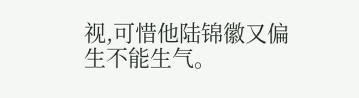视,可惜他陆锦徽又偏生不能生气。